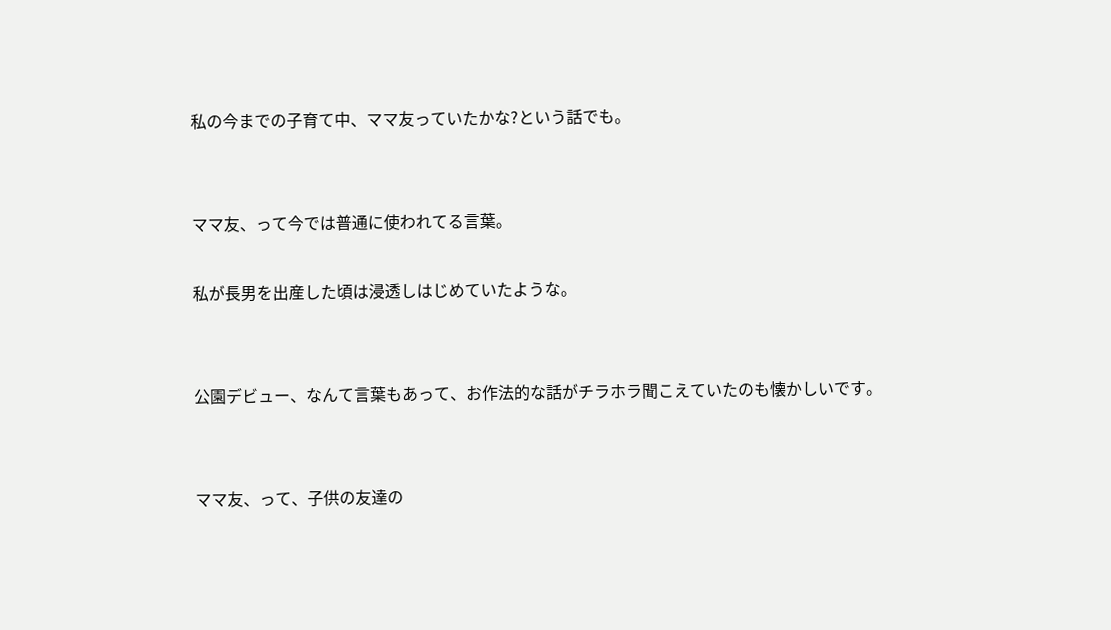私の今までの子育て中、ママ友っていたかな?という話でも。


ママ友、って今では普通に使われてる言葉。

私が長男を出産した頃は浸透しはじめていたような。


公園デビュー、なんて言葉もあって、お作法的な話がチラホラ聞こえていたのも懐かしいです。


ママ友、って、子供の友達の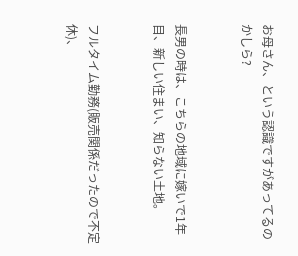お母さん、という認識ですがあってるのかしら?


長男の時は、こちらの地域に嫁いで1年目、新しい住まい、知らない土地。


フルタイム勤務(販売関係だったので不定休)、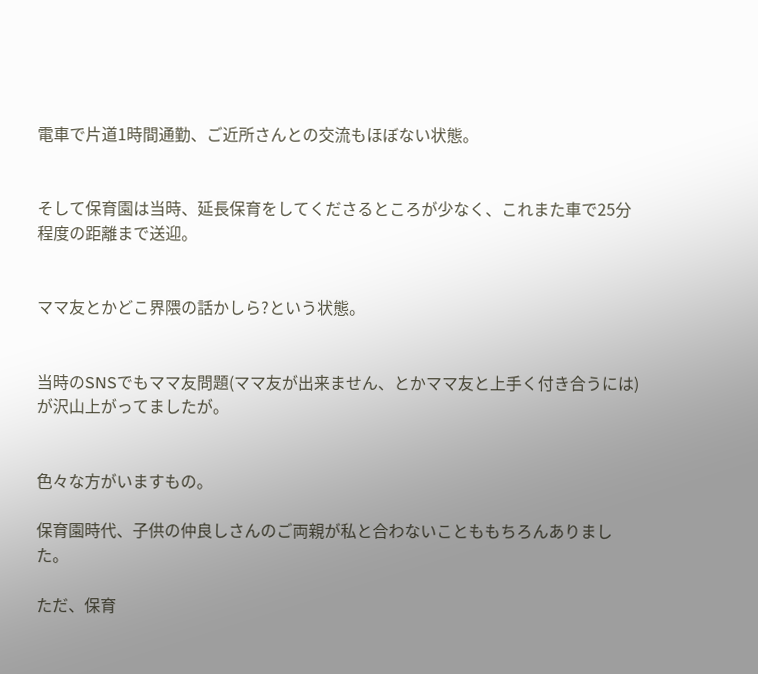電車で片道1時間通勤、ご近所さんとの交流もほぼない状態。


そして保育園は当時、延長保育をしてくださるところが少なく、これまた車で25分程度の距離まで送迎。


ママ友とかどこ界隈の話かしら?という状態。


当時のSNSでもママ友問題(ママ友が出来ません、とかママ友と上手く付き合うには)が沢山上がってましたが。


色々な方がいますもの。

保育園時代、子供の仲良しさんのご両親が私と合わないことももちろんありました。

ただ、保育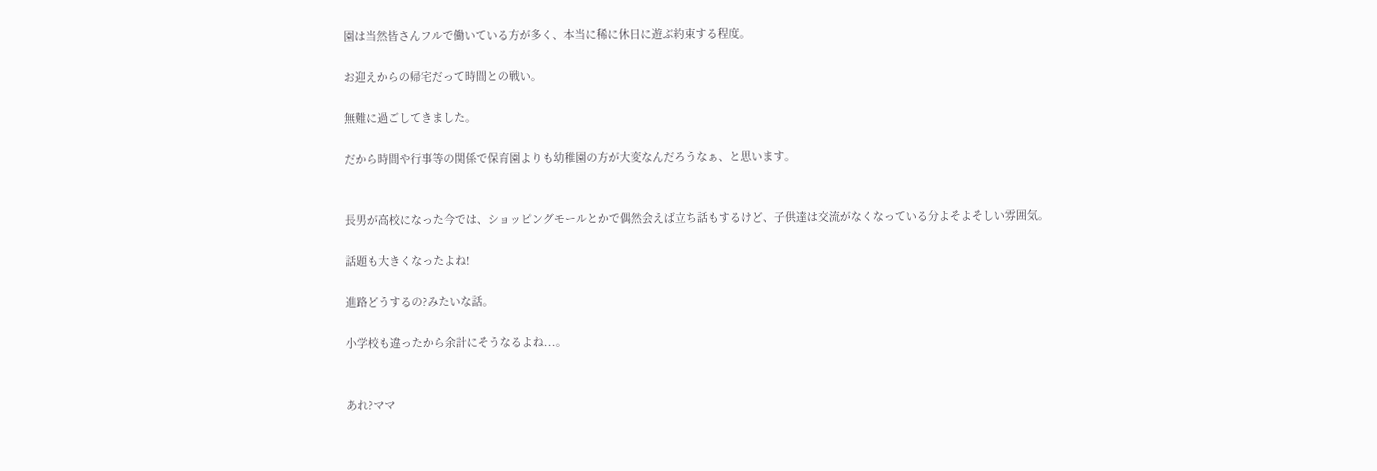園は当然皆さんフルで働いている方が多く、本当に稀に休日に遊ぶ約束する程度。

お迎えからの帰宅だって時間との戦い。

無難に過ごしてきました。

だから時間や行事等の関係で保育園よりも幼稚園の方が大変なんだろうなぁ、と思います。


長男が高校になった今では、ショッピングモールとかで偶然会えば立ち話もするけど、子供達は交流がなくなっている分よそよそしい雰囲気。

話題も大きくなったよね!

進路どうするの?みたいな話。

小学校も違ったから余計にそうなるよね...。


あれ?ママ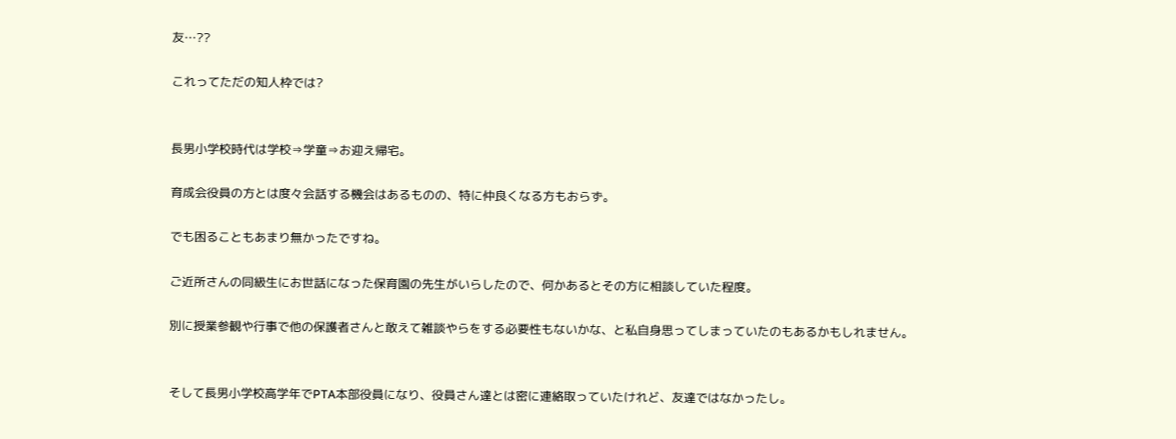友…??

これってただの知人枠では?


長男小学校時代は学校⇒学童⇒お迎え帰宅。

育成会役員の方とは度々会話する機会はあるものの、特に仲良くなる方もおらず。

でも困ることもあまり無かったですね。

ご近所さんの同級生にお世話になった保育園の先生がいらしたので、何かあるとその方に相談していた程度。

別に授業参観や行事で他の保護者さんと敢えて雑談やらをする必要性もないかな、と私自身思ってしまっていたのもあるかもしれません。


そして長男小学校高学年でPTA本部役員になり、役員さん達とは密に連絡取っていたけれど、友達ではなかったし。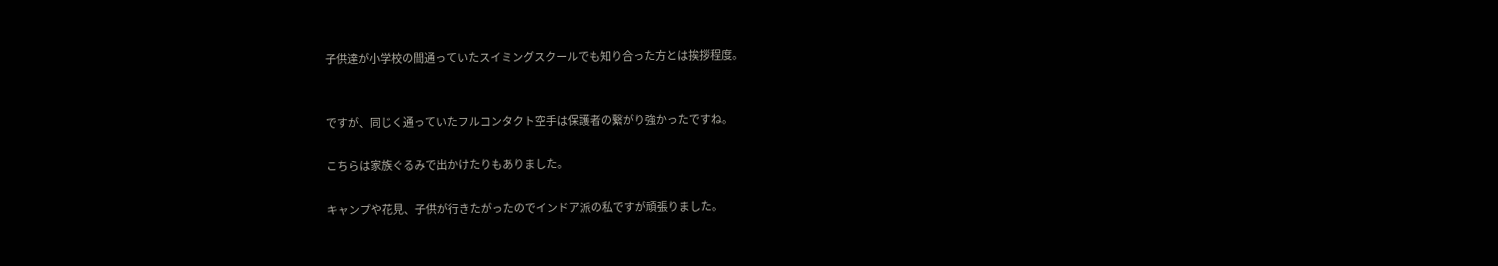子供達が小学校の間通っていたスイミングスクールでも知り合った方とは挨拶程度。


ですが、同じく通っていたフルコンタクト空手は保護者の繋がり強かったですね。

こちらは家族ぐるみで出かけたりもありました。

キャンプや花見、子供が行きたがったのでインドア派の私ですが頑張りました。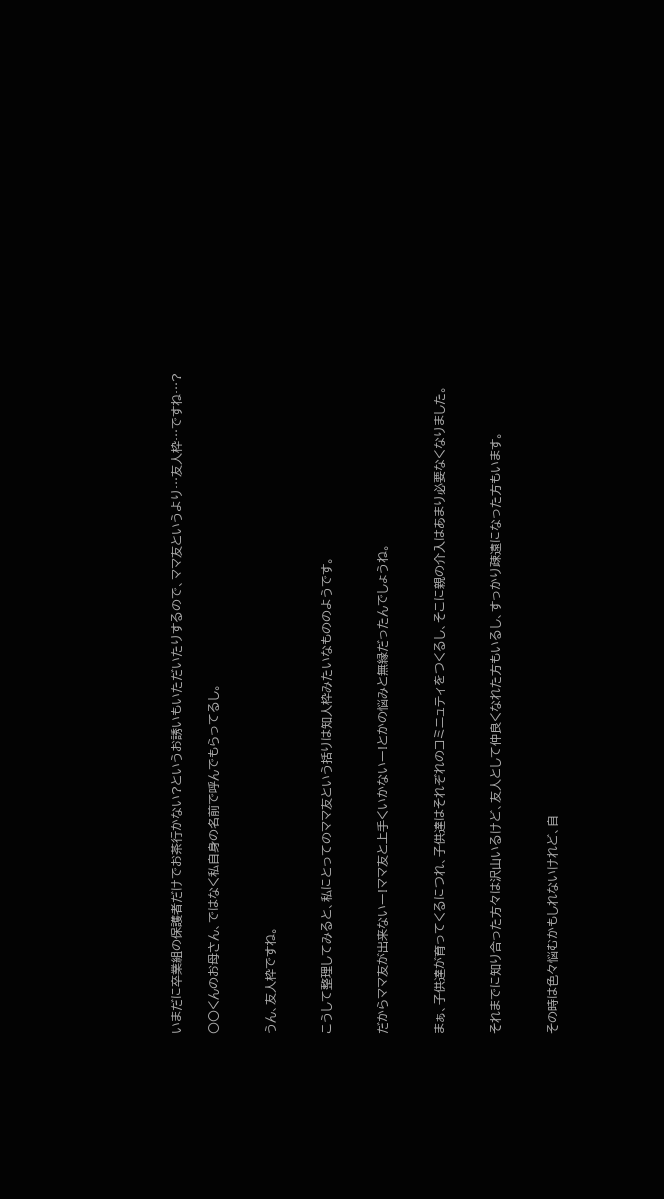いまだに卒業組の保護者だけでお茶行かない?というお誘いもいただいたりするので、ママ友というより…友人枠…ですね…?

〇〇くんのお母さん、ではなく私自身の名前で呼んでもらってるし。


うん、友人枠ですね。


こうして整理してみると、私にとってのママ友という括りは知人枠みたいなもののようです。


だからママ友が出来ないー!ママ友と上手くいかないー!とかの悩みと無縁だったんでしょうね。


まぁ、子供達が育ってくるにつれ、子供達はそれぞれのコミニュティをつくるし、そこに親の介入はあまり必要なくなりました。


それまでに知り合った方々は沢山いるけど、友人として仲良くなれた方もいるし、すっかり疎遠になった方もいます。


その時は色々悩むかもしれないけれど、自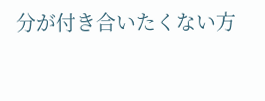分が付き合いたくない方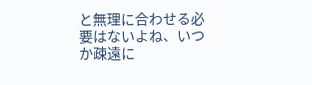と無理に合わせる必要はないよね、いつか疎遠に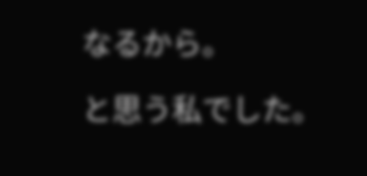なるから。

と思う私でした。